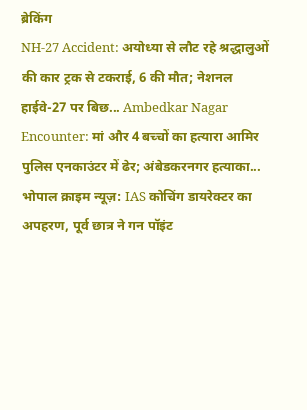ब्रेकिंग
NH-27 Accident: अयोध्या से लौट रहे श्रद्धालुओं की कार ट्रक से टकराई, 6 की मौत; नेशनल हाईवे-27 पर बिछ... Ambedkar Nagar Encounter: मां और 4 बच्चों का हत्यारा आमिर पुलिस एनकाउंटर में ढेर; अंबेडकरनगर हत्याका... भोपाल क्राइम न्यूज़: IAS कोचिंग डायरेक्टर का अपहरण, पूर्व छात्र ने गन पॉइंट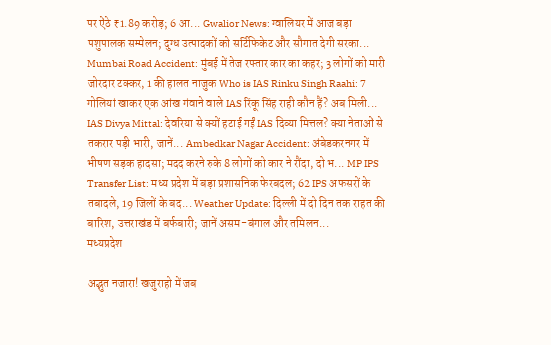पर ऐंठे ₹1.89 करोड़; 6 आ... Gwalior News: ग्वालियर में आज बड़ा पशुपालक सम्मेलन; दुग्ध उत्पादकों को सर्टिफिकेट और सौगात देगी सरका... Mumbai Road Accident: मुंबई में तेज रफ्तार कार का कहर; 3 लोगों को मारी जोरदार टक्कर, 1 की हालत नाजुक Who is IAS Rinku Singh Raahi: 7 गोलियां खाकर एक आंख गंवाने वाले IAS रिंकू सिंह राही कौन हैं? अब मिली... IAS Divya Mittal: देवरिया से क्यों हटाई गईं IAS दिव्या मित्तल? क्या नेताओं से तकरार पड़ी भारी, जानें... Ambedkar Nagar Accident: अंबेडकरनगर में भीषण सड़क हादसा; मदद करने रुके 8 लोगों को कार ने रौंदा, दो भ... MP IPS Transfer List: मध्य प्रदेश में बड़ा प्रशासनिक फेरबदल; 62 IPS अफसरों के तबादले, 19 जिलों के बद... Weather Update: दिल्ली में दो दिन तक राहत की बारिश, उत्तराखंड में बर्फबारी; जानें असम-बंगाल और तमिलन...
मध्यप्रदेश

अद्भुत नजारा! खजुराहो में जब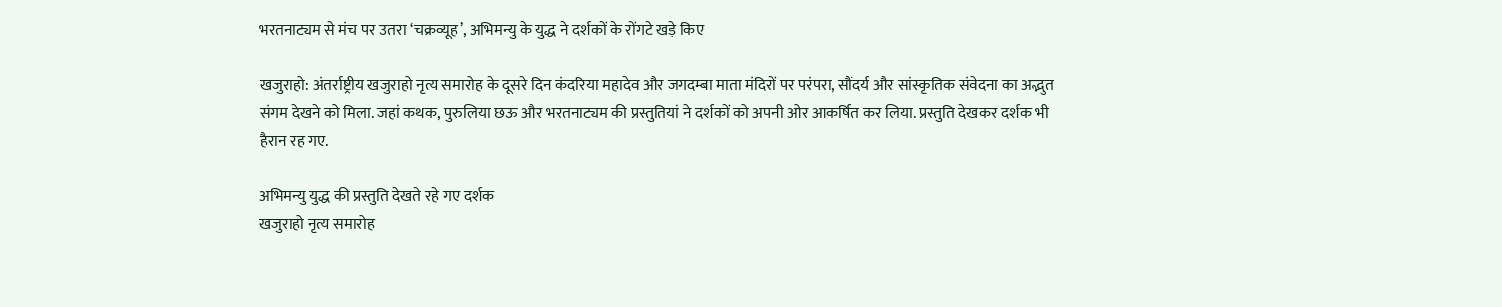भरतनाट्यम से मंच पर उतरा ‘चक्रव्यूह’, अभिमन्यु के युद्ध ने दर्शकों के रोंगटे खड़े किए

खजुराहो: अंतर्राष्ट्रीय खजुराहो नृत्य समारोह के दूसरे दिन कंदरिया महादेव और जगदम्बा माता मंदिरों पर परंपरा, सौंदर्य और सांस्कृतिक संवेदना का अद्भुत संगम देखने को मिला. जहां कथक, पुरुलिया छऊ और भरतनाट्यम की प्रस्तुतियां ने दर्शकों को अपनी ओर आकर्षित कर लिया. प्रस्तुति देखकर दर्शक भी हैरान रह गए.

अभिमन्यु युद्ध की प्रस्तुति देखते रहे गए दर्शक
खजुराहो नृत्य समारोह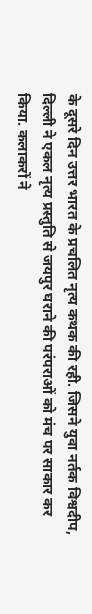के दूसरे दिन उत्तर भारत के प्रचलित नृत्य कथक की रही. जिसने युवा नर्तक विश्वदीप, दिल्ली ने एकल नृत्य प्रस्तुति से जयपुर घराने की परंपराओं को मंच पर साकार कर किया. कलाकरों ने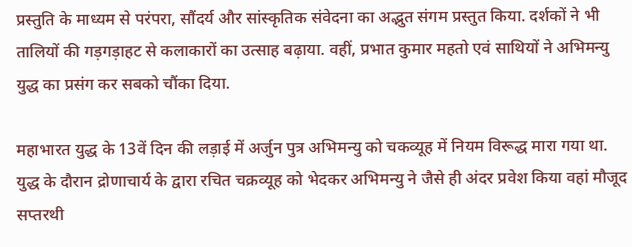प्रस्तुति के माध्यम से परंपरा, सौंदर्य और सांस्कृतिक संवेदना का अद्भुत संगम प्रस्तुत किया. दर्शकों ने भी तालियों की गड़गड़ाहट से कलाकारों का उत्साह बढ़ाया. वहीं, प्रभात कुमार महतो एवं साथियों ने अभिमन्यु युद्ध का प्रसंग कर सबको चौंका दिया.

महाभारत युद्ध के 13वें दिन की लड़ाई में अर्जुन पुत्र अभिमन्यु को चकव्यूह में नियम विरूद्ध मारा गया था. युद्ध के दौरान द्रोणाचार्य के द्वारा रचित चक्रव्यूह को भेदकर अभिमन्यु ने जैसे ही अंदर प्रवेश किया वहां मौजूद सप्तरथी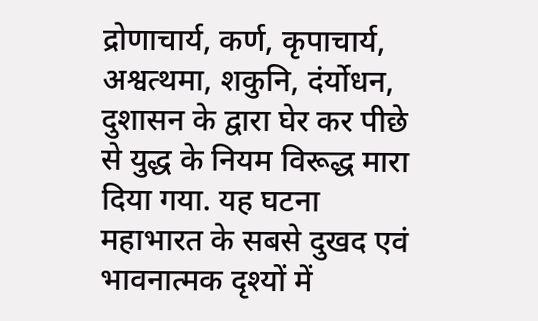द्रोणाचार्य, कर्ण, कृपाचार्य, अश्वत्थमा, शकुनि, दंर्योधन, दुशासन के द्वारा घेर कर पीछे से युद्ध के नियम विरूद्ध मारा दिया गया. यह घटना महाभारत के सबसे दुखद एवं भावनात्मक दृश्यों में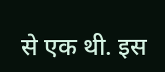से एक थी. इस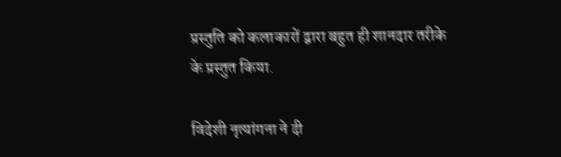प्रस्तुति को कलाकारों द्वारा बहुत ही शानदार तरीके के प्रस्तुत किया.

विदेशी नृत्यांगना ने दी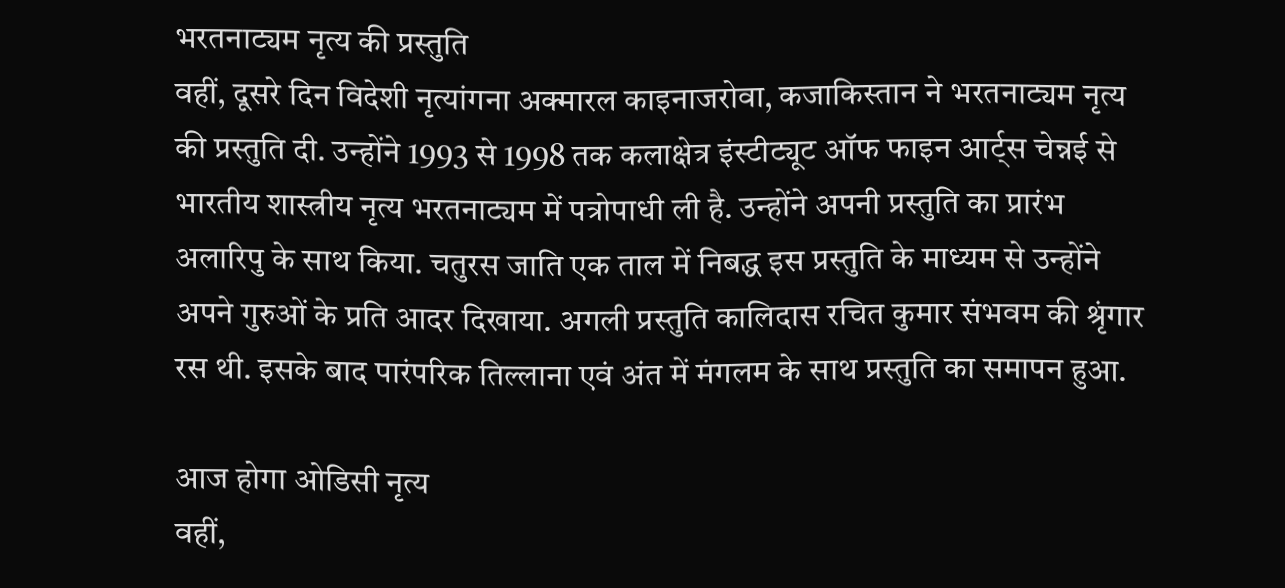भरतनाट्यम नृत्य की प्रस्तुति
वहीं, दूसरे दिन विदेशी नृत्यांगना अक्मारल काइनाजरोवा, कजाकिस्तान ने भरतनाट्यम नृत्य की प्रस्तुति दी. उन्होंने 1993 से 1998 तक कलाक्षेत्र इंस्टीट्यूट ऑफ फाइन आर्ट्स चेन्नई से भारतीय शास्त्रीय नृत्य भरतनाट्यम में पत्रोपाधी ली है. उन्होंने अपनी प्रस्तुति का प्रारंभ अलारिपु के साथ किया. चतुरस जाति एक ताल में निबद्ध इस प्रस्तुति के माध्यम से उन्होंने अपने गुरुओं के प्रति आदर दिखाया. अगली प्रस्तुति कालिदास रचित कुमार संभवम की श्रृंगार रस थी. इसके बाद पारंपरिक तिल्लाना एवं अंत में मंगलम के साथ प्रस्तुति का समापन हुआ.

आज होगा ओडिसी नृत्य
वहीं,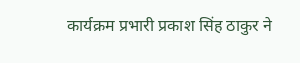कार्यक्रम प्रभारी प्रकाश सिंह ठाकुर ने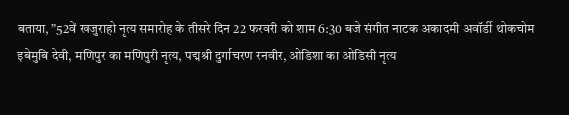बताया, ”52वें खजुराहो नृत्य समारोह के तीसरे दिन 22 फरवरी को शाम 6:30 बजे संगीत नाटक अकादमी अवॉर्डी थोकचोम इबेमुबि देवी, मणिपुर का मणिपुरी नृत्य, पद्मश्री दुर्गाचरण रनवीर, ओडिशा का ओडिसी नृत्य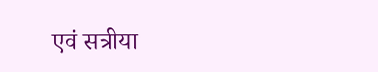एवं सत्रीया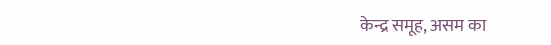केन्द्र समूह, असम का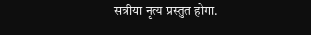सत्रीया नृत्य प्रस्तुत होगा.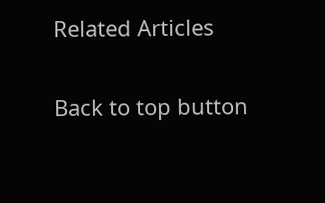Related Articles

Back to top button